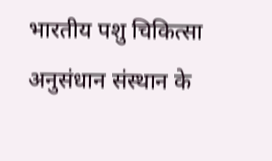भारतीय पशु चिकित्सा अनुसंधान संस्थान के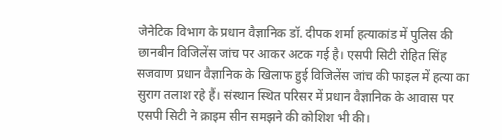जेनेटिक विभाग के प्रधान वैज्ञानिक डॉ. दीपक शर्मा हत्याकांड में पुलिस की छानबीन विजिलेंस जांच पर आकर अटक गई है। एसपी सिटी रोहित सिंह सजवाण प्रधान वैज्ञानिक के खिलाफ हुई विजिलेंस जांच की फाइल में हत्या का सुराग तलाश रहे हैं। संस्थान स्थित परिसर में प्रधान वैज्ञानिक के आवास पर एसपी सिटी ने क्राइम सीन समझने की कोशिश भी की।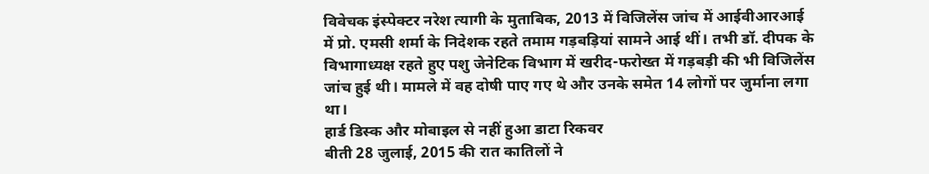विवेचक इंस्पेक्टर नरेश त्यागी के मुताबिक, 2013 में विजिलेंस जांच में आईवीआरआई में प्रो. एमसी शर्मा के निदेशक रहते तमाम गड़बड़ियां सामने आई थीं। तभी डॉ. दीपक के विभागाध्यक्ष रहते हुए पशु जेनेटिक विभाग में खरीद-फरोख्त में गड़बड़ी की भी विजिलेंस जांच हुई थी। मामले में वह दोषी पाए गए थे और उनके समेत 14 लोगों पर जुर्माना लगा था।
हार्ड डिस्क और मोबाइल से नहीं हुआ डाटा रिकवर
बीती 28 जुलाई, 2015 की रात कातिलों ने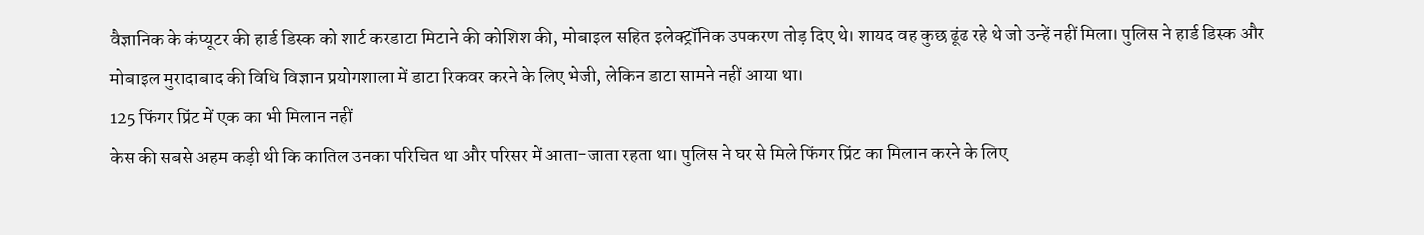वैज्ञानिक के कंप्यूटर की हार्ड डिस्क को शार्ट करडाटा मिटाने की कोशिश की, मोबाइल सहित इलेक्ट्रॉनिक उपकरण तोड़ दिए थे। शायद वह कुछ ढूंढ रहे थे जो उन्हें नहीं मिला। पुलिस ने हार्ड डिस्क और मोबाइल मुरादाबाद की विधि विज्ञान प्रयोगशाला में डाटा रिकवर करने के लिए भेजी, लेकिन डाटा सामने नहीं आया था।
125 फिंगर प्रिंट में एक का भी मिलान नहीं
केस की सबसे अहम कड़ी थी कि कातिल उनका परिचित था और परिसर में आता-जाता रहता था। पुलिस ने घर से मिले फिंगर प्रिंट का मिलान करने के लिए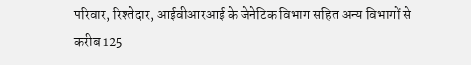परिवार, रिश्तेदार, आईवीआरआई के जेनेटिक विभाग सहित अन्य विभागों से करीब 125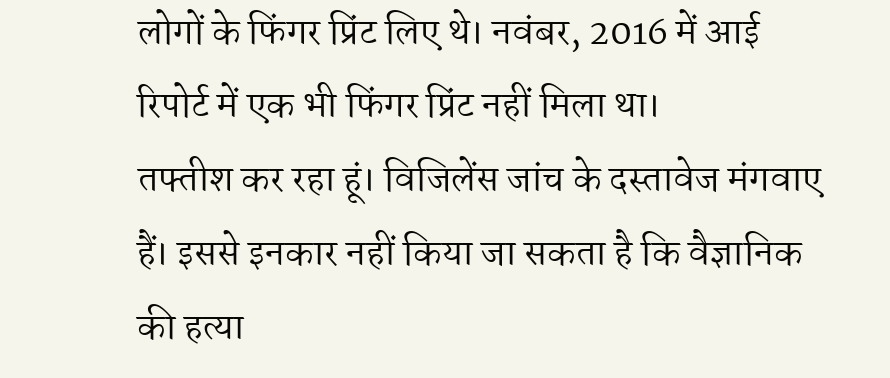लोगों के फिंगर प्रिंट लिए थे। नवंबर, 2016 में आई रिपोर्ट में एक भी फिंगर प्रिंट नहीं मिला था।
तफ्तीश कर रहा हूं। विजिलेंस जांच के दस्तावेज मंगवाए हैं। इससे इनकार नहीं किया जा सकता है कि वैज्ञानिक की हत्या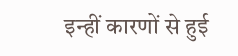इन्हीं कारणों से हुई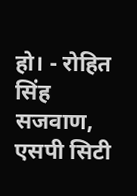हो। - रोहित सिंह सजवाण, एसपी सिटी